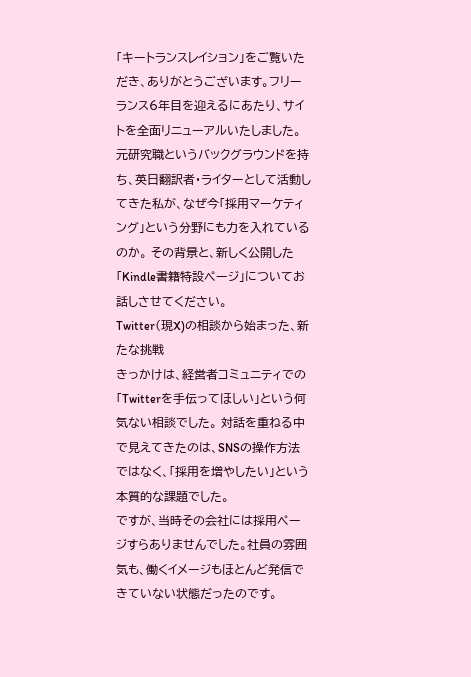「キートランスレイション」をご覧いただき、ありがとうございます。フリーランス6年目を迎えるにあたり、サイトを全面リニューアルいたしました。
元研究職というバックグラウンドを持ち、英日翻訳者・ライターとして活動してきた私が、なぜ今「採用マーケティング」という分野にも力を入れているのか。 その背景と、新しく公開した「Kindle書籍特設ページ」についてお話しさせてください。
Twitter(現X)の相談から始まった、新たな挑戦
きっかけは、経営者コミュニティでの「Twitterを手伝ってほしい」という何気ない相談でした。 対話を重ねる中で見えてきたのは、SNSの操作方法ではなく、「採用を増やしたい」という本質的な課題でした。
ですが、当時その会社には採用ページすらありませんでした。社員の雰囲気も、働くイメージもほとんど発信できていない状態だったのです。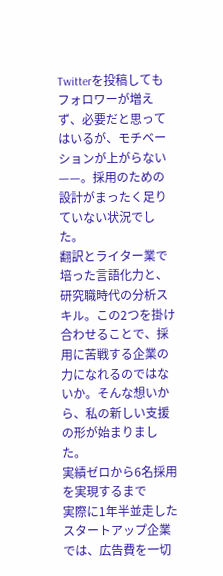Twitterを投稿してもフォロワーが増えず、必要だと思ってはいるが、モチベーションが上がらない——。採用のための設計がまったく足りていない状況でした。
翻訳とライター業で培った言語化力と、研究職時代の分析スキル。この2つを掛け合わせることで、採用に苦戦する企業の力になれるのではないか。そんな想いから、私の新しい支援の形が始まりました。
実績ゼロから6名採用を実現するまで
実際に1年半並走したスタートアップ企業では、広告費を一切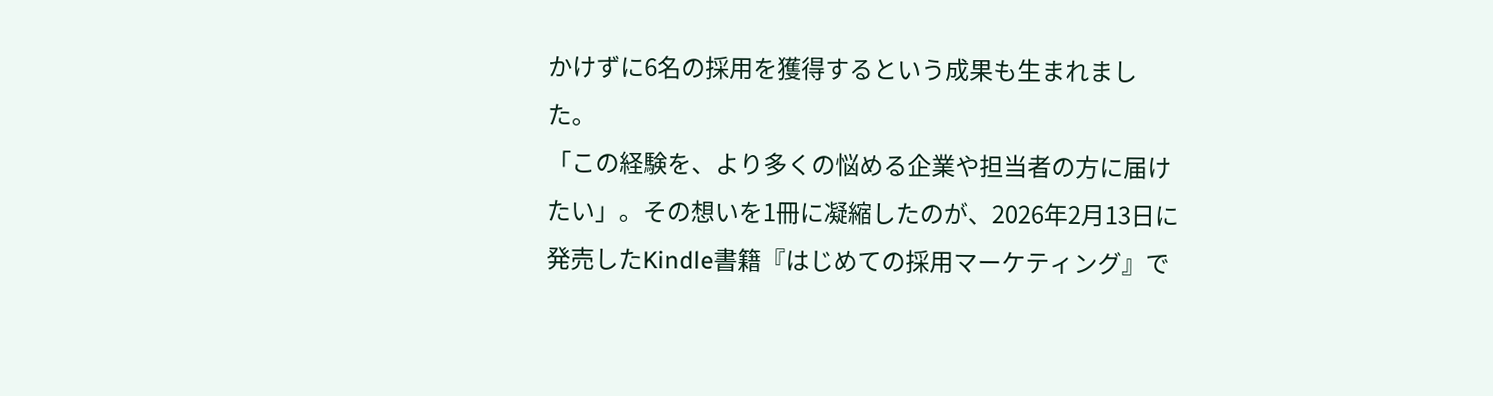かけずに6名の採用を獲得するという成果も生まれました。
「この経験を、より多くの悩める企業や担当者の方に届けたい」。その想いを1冊に凝縮したのが、2026年2月13日に発売したKindle書籍『はじめての採用マーケティング』で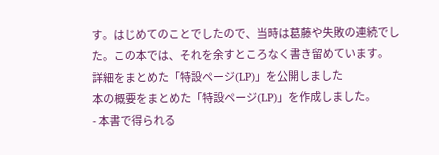す。はじめてのことでしたので、当時は葛藤や失敗の連続でした。この本では、それを余すところなく書き留めています。
詳細をまとめた「特設ページ(LP)」を公開しました
本の概要をまとめた「特設ページ(LP)」を作成しました。
- 本書で得られる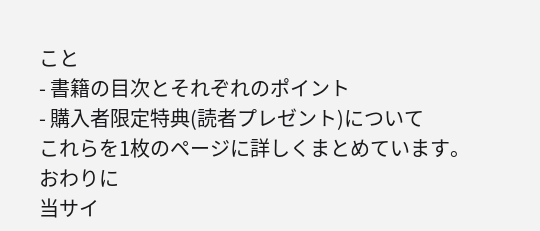こと
- 書籍の目次とそれぞれのポイント
- 購入者限定特典(読者プレゼント)について
これらを1枚のページに詳しくまとめています。
おわりに
当サイ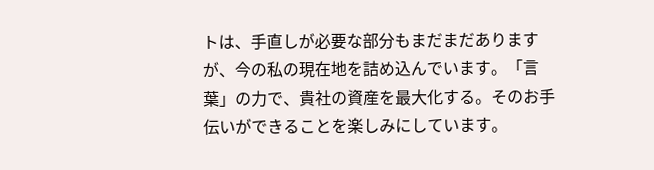トは、手直しが必要な部分もまだまだありますが、今の私の現在地を詰め込んでいます。「言葉」の力で、貴社の資産を最大化する。そのお手伝いができることを楽しみにしています。